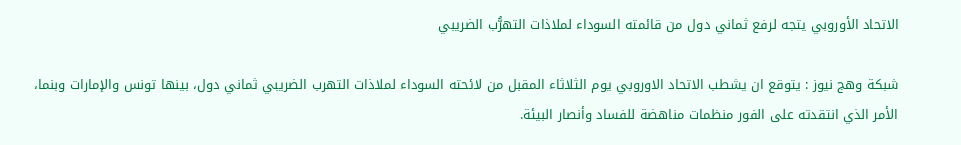الاتحاد الأوروبي يتجه لرفع ثماني دول من قائمته السوداء لملاذات التهرُّب الضريبي

شبكة وهج نيوز : يتوقع ان يشطب الاتحاد الاوروبي يوم الثلاثاء المقبل من لائحته السوداء لملاذات التهرب الضريبي ثماني دول، بينها تونس والإمارات وبنما، الأمر الذي انتقدته على الفور منظمات مناهضة للفساد وأنصار البيئة.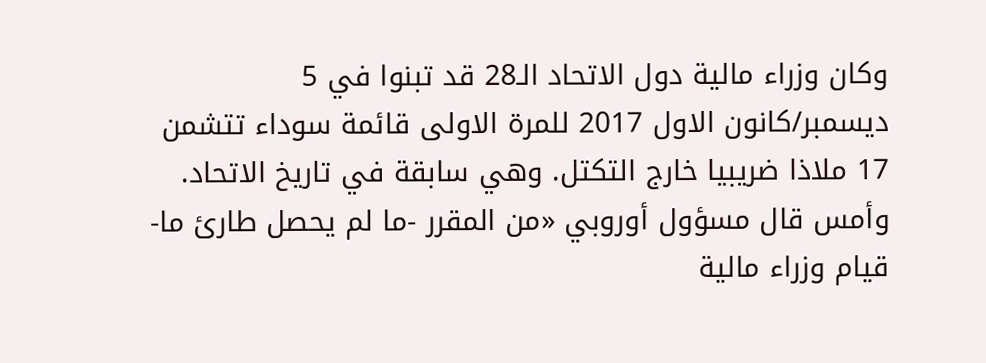وكان وزراء مالية دول الاتحاد الـ28 قد تبنوا في 5 ديسمبر/كانون الاول 2017 للمرة الاولى قائمة سوداء تتشمن 17 ملاذا ضريبيا خارج التكتل. وهي سابقة في تاريخ الاتحاد.
وأمس قال مسؤول أوروبي «من المقرر -ما لم يحصل طارئ ما- قيام وزراء مالية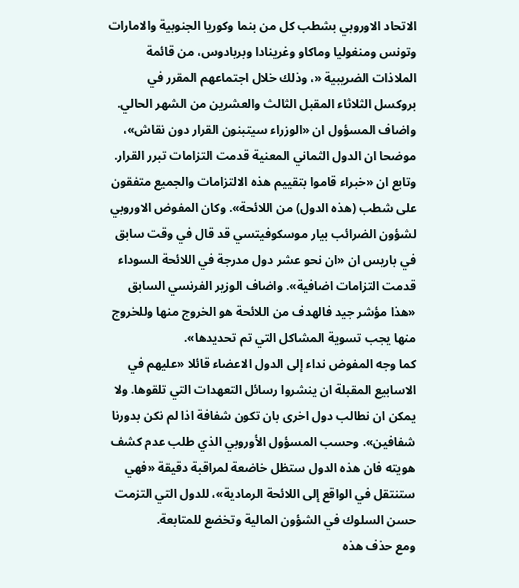الاتحاد الاوروبي بشطب كل من بنما وكوريا الجنوبية والامارات وتونس ومنغوليا وماكاو وغرينادا وبربادوس، من قائمة الملاذات الضريبية «، وذلك خلال اجتماعهم المقرر في بروكسل الثلاثاء المقبل الثالث والعشرين من الشهر الحالي.
واضاف المسؤول ان «الوزراء سيتبنون القرار دون نقاش»، موضحا ان الدول الثماني المعنية قدمت التزامات تبرر القرار. وتابع ان «خبراء قاموا بتقييم هذه الالتزامات والجميع متفقون على شطب (هذه الدول) من اللائحة». وكان المفوض الاوروبي لشؤون الضرائب بيار موسكوفيتسي قد قال في وقت سابق في باريس ان «ان نحو عشر دول مدرجة في اللائحة السوداء قدمت التزامات اضافية». واضاف الوزير الفرنسي السابق «هذا مؤشر جيد فالهدف من اللائحة هو الخروج منها وللخروج منها يجب تسوية المشاكل التي تم تحديدها».
كما وجه المفوض نداء إلى الدول الاعضاء قائلا «عليهم في الاسابيع المقبلة ان ينشروا رسائل التعهدات التي تلقوها. ولا يمكن ان نطالب دول اخرى بان تكون شفافة اذا لم نكن بدورنا شفافين». وحسب المسؤول الأوروبي الذي طلب عدم كشف هويته فان هذه الدول ستظل خاضعة لمراقبة دقيقة «فهي ستنتقل في الواقع إلى اللائحة الرمادية»، للدول التي التزمت حسن السلوك في الشؤون المالية وتخضع للمتابعة.
ومع حذف هذه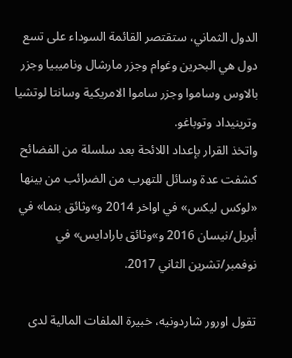الدول الثماني، ستقتصر القائمة السوداء على تسع دول هي البحرين وغوام وجزر مارشال وناميبيا وجزر بالاوس وساموا وجزر ساموا الامريكية وسانتا لوتشيا وترينيداد وتوباغو.
واتخذ القرار بإعداد اللائحة بعد سلسلة من الفضائح كشفت عدة وسائل للتهرب من الضرائب من بينها «لوكس ليكس» في اواخر 2014 و»وثائق بنما» في أبريل/نيسان 2016 و»وثائق بارادايس» في نوفمبر/تشرين الثاني 2017.

تقول اورور شاردونيه، خبيرة الملفات المالية لدى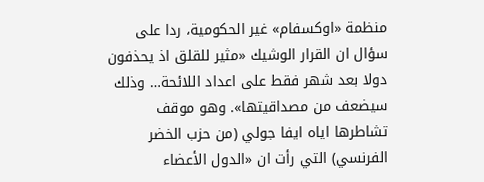منظمة «اوكسفام» غير الحكومية، ردا على سؤال ان القرار الوشيك «مثير للقلق اذ يحذفون دولا بعد شهر فقط على اعداد اللائحة… وذلك سيضعف من مصداقيتها». وهو موقف تشاطرها اياه ايفا جولي (من حزب الخضر الفرنسي) التي رأت ان «الدول الأعضاء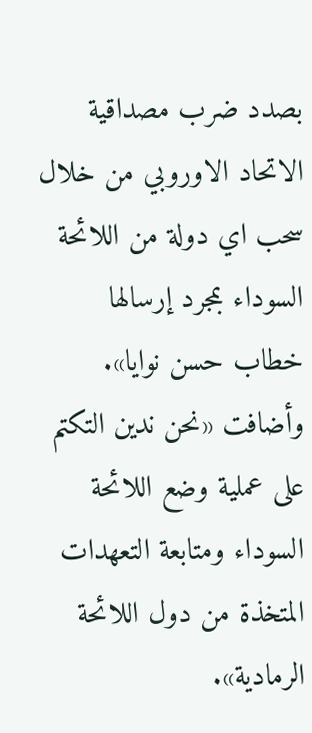بصدد ضرب مصداقية الاتحاد الاوروبي من خلال سحب اي دولة من اللائحة السوداء بمجرد إرسالها خطاب حسن نوايا». وأضافت «نحن ندين التكتم على عملية وضع اللائحة السوداء ومتابعة التعهدات المتخذة من دول اللائحة الرمادية».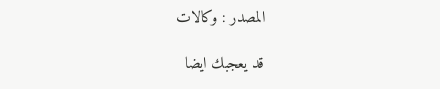المصدر : وكالات

قد يعجبك ايضا